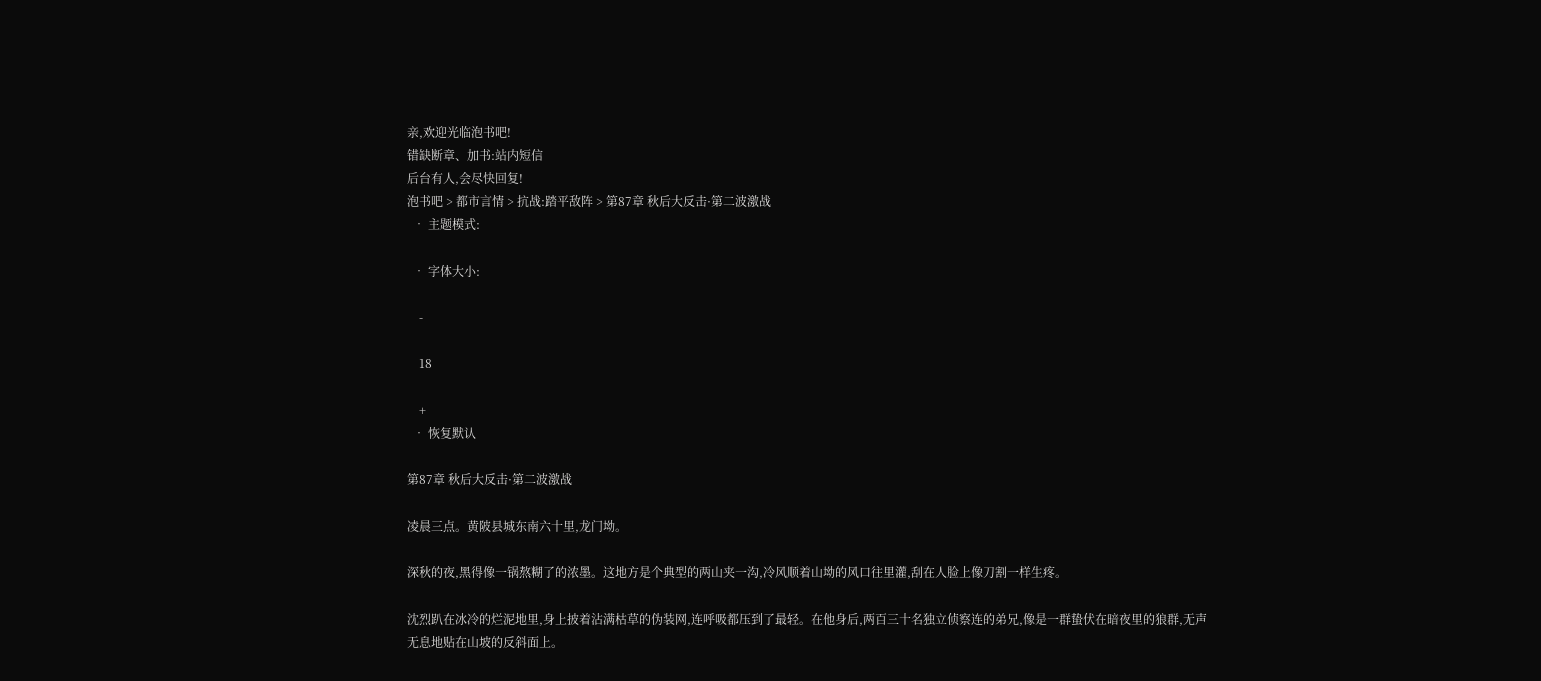亲,欢迎光临泡书吧!
错缺断章、加书:站内短信
后台有人,会尽快回复!
泡书吧 > 都市言情 > 抗战:踏平敌阵 > 第87章 秋后大反击·第二波激战
  • 主题模式:

  • 字体大小:

    -

    18

    +
  • 恢复默认

第87章 秋后大反击·第二波激战

凌晨三点。黄陂县城东南六十里,龙门坳。

深秋的夜,黑得像一锅熬糊了的浓墨。这地方是个典型的两山夹一沟,冷风顺着山坳的风口往里灌,刮在人脸上像刀割一样生疼。

沈烈趴在冰冷的烂泥地里,身上披着沾满枯草的伪装网,连呼吸都压到了最轻。在他身后,两百三十名独立侦察连的弟兄,像是一群蛰伏在暗夜里的狼群,无声无息地贴在山坡的反斜面上。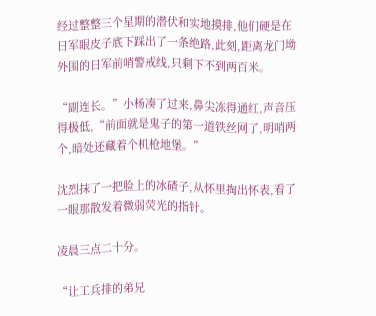经过整整三个星期的潜伏和实地摸排,他们硬是在日军眼皮子底下踩出了一条绝路,此刻,距离龙门坳外围的日军前哨警戒线,只剩下不到两百米。

“副连长。”小杨凑了过来,鼻尖冻得通红,声音压得极低,“前面就是鬼子的第一道铁丝网了,明哨两个,暗处还藏着个机枪地堡。”

沈烈抹了一把脸上的冰碴子,从怀里掏出怀表,看了一眼那散发着微弱荧光的指针。

凌晨三点二十分。

“让工兵排的弟兄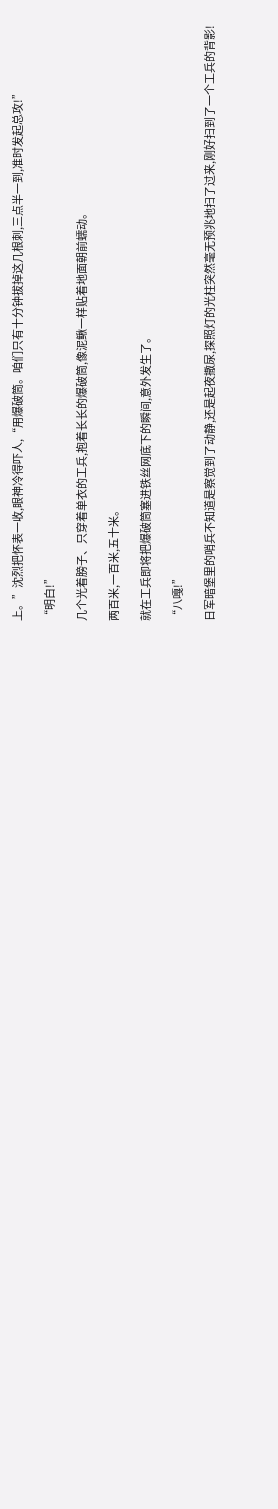上。”沈烈把怀表一收,眼神冷得吓人,“用爆破筒。咱们只有十分钟拔掉这几根刺,三点半一到,准时发起总攻!”

“明白!”

几个光着膀子、只穿着单衣的工兵,抱着长长的爆破筒,像泥鳅一样贴着地面朝前蠕动。

两百米,一百米,五十米。

就在工兵即将把爆破筒塞进铁丝网底下的瞬间,意外发生了。

“八嘎!”

日军暗堡里的哨兵不知道是察觉到了动静,还是起夜撒尿,探照灯的光柱突然毫无预兆地扫了过来,刚好扫到了一个工兵的背影!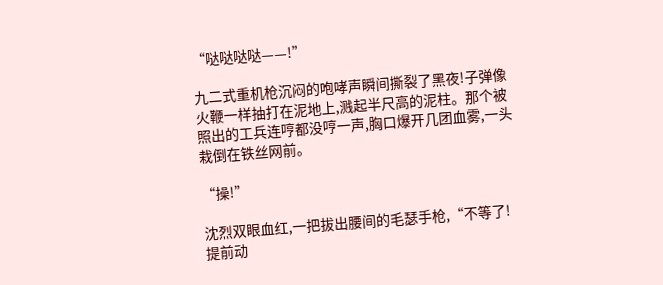“哒哒哒哒——!”

九二式重机枪沉闷的咆哮声瞬间撕裂了黑夜!子弹像火鞭一样抽打在泥地上,溅起半尺高的泥柱。那个被照出的工兵连哼都没哼一声,胸口爆开几团血雾,一头栽倒在铁丝网前。

“操!”

沈烈双眼血红,一把拔出腰间的毛瑟手枪,“不等了!提前动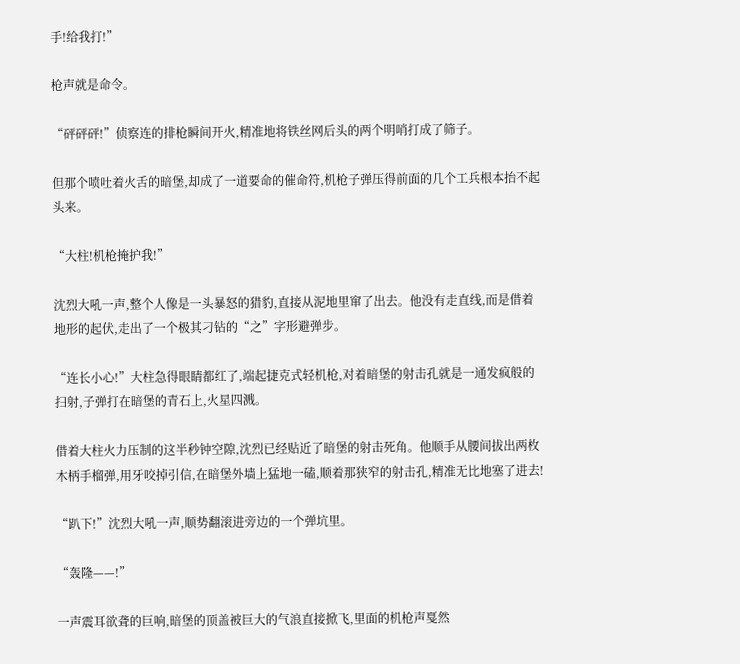手!给我打!”

枪声就是命令。

“砰砰砰!”侦察连的排枪瞬间开火,精准地将铁丝网后头的两个明哨打成了筛子。

但那个喷吐着火舌的暗堡,却成了一道要命的催命符,机枪子弹压得前面的几个工兵根本抬不起头来。

“大柱!机枪掩护我!”

沈烈大吼一声,整个人像是一头暴怒的猎豹,直接从泥地里窜了出去。他没有走直线,而是借着地形的起伏,走出了一个极其刁钻的“之”字形避弹步。

“连长小心!”大柱急得眼睛都红了,端起捷克式轻机枪,对着暗堡的射击孔就是一通发疯般的扫射,子弹打在暗堡的青石上,火星四溅。

借着大柱火力压制的这半秒钟空隙,沈烈已经贴近了暗堡的射击死角。他顺手从腰间拔出两枚木柄手榴弹,用牙咬掉引信,在暗堡外墙上猛地一磕,顺着那狭窄的射击孔,精准无比地塞了进去!

“趴下!”沈烈大吼一声,顺势翻滚进旁边的一个弹坑里。

“轰隆——!”

一声震耳欲聋的巨响,暗堡的顶盖被巨大的气浪直接掀飞,里面的机枪声戛然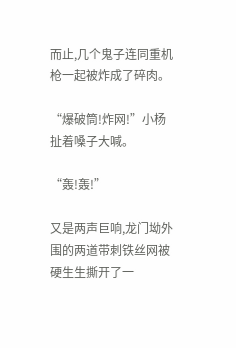而止,几个鬼子连同重机枪一起被炸成了碎肉。

“爆破筒!炸网!”小杨扯着嗓子大喊。

“轰!轰!”

又是两声巨响,龙门坳外围的两道带刺铁丝网被硬生生撕开了一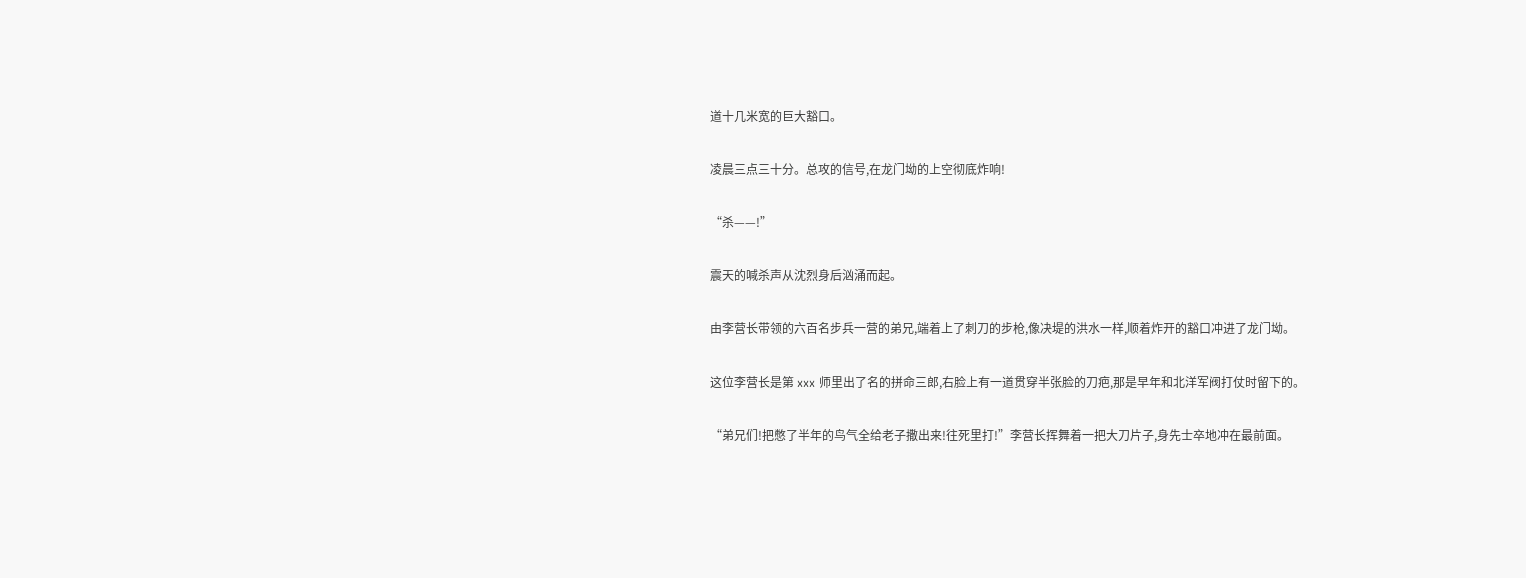道十几米宽的巨大豁口。

凌晨三点三十分。总攻的信号,在龙门坳的上空彻底炸响!

“杀——!”

震天的喊杀声从沈烈身后汹涌而起。

由李营长带领的六百名步兵一营的弟兄,端着上了刺刀的步枪,像决堤的洪水一样,顺着炸开的豁口冲进了龙门坳。

这位李营长是第 xxx 师里出了名的拼命三郎,右脸上有一道贯穿半张脸的刀疤,那是早年和北洋军阀打仗时留下的。

“弟兄们!把憋了半年的鸟气全给老子撒出来!往死里打!”李营长挥舞着一把大刀片子,身先士卒地冲在最前面。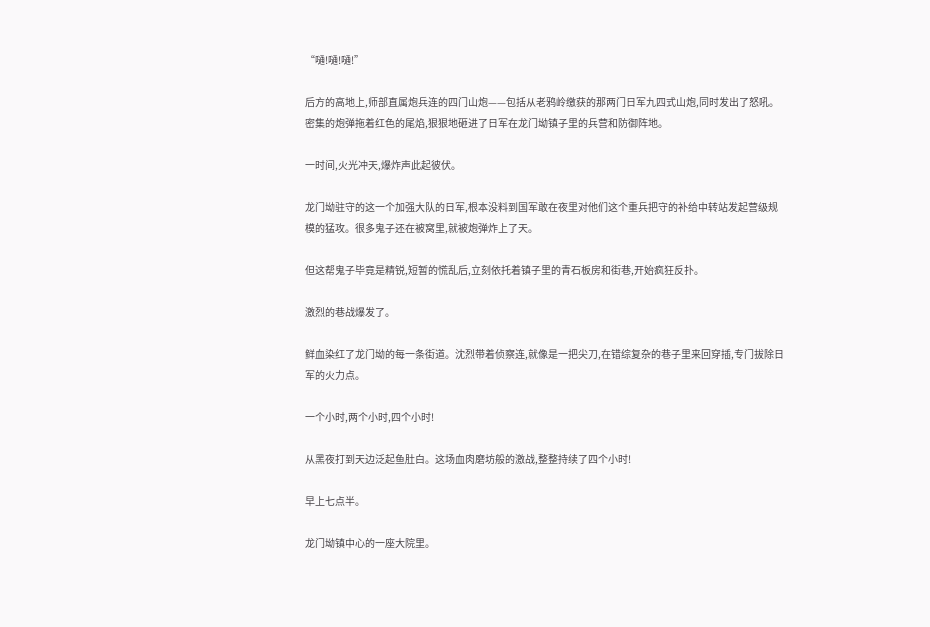“嗵!嗵!嗵!”

后方的高地上,师部直属炮兵连的四门山炮——包括从老鸦岭缴获的那两门日军九四式山炮,同时发出了怒吼。密集的炮弹拖着红色的尾焰,狠狠地砸进了日军在龙门坳镇子里的兵营和防御阵地。

一时间,火光冲天,爆炸声此起彼伏。

龙门坳驻守的这一个加强大队的日军,根本没料到国军敢在夜里对他们这个重兵把守的补给中转站发起营级规模的猛攻。很多鬼子还在被窝里,就被炮弹炸上了天。

但这帮鬼子毕竟是精锐,短暂的慌乱后,立刻依托着镇子里的青石板房和街巷,开始疯狂反扑。

激烈的巷战爆发了。

鲜血染红了龙门坳的每一条街道。沈烈带着侦察连,就像是一把尖刀,在错综复杂的巷子里来回穿插,专门拔除日军的火力点。

一个小时,两个小时,四个小时!

从黑夜打到天边泛起鱼肚白。这场血肉磨坊般的激战,整整持续了四个小时!

早上七点半。

龙门坳镇中心的一座大院里。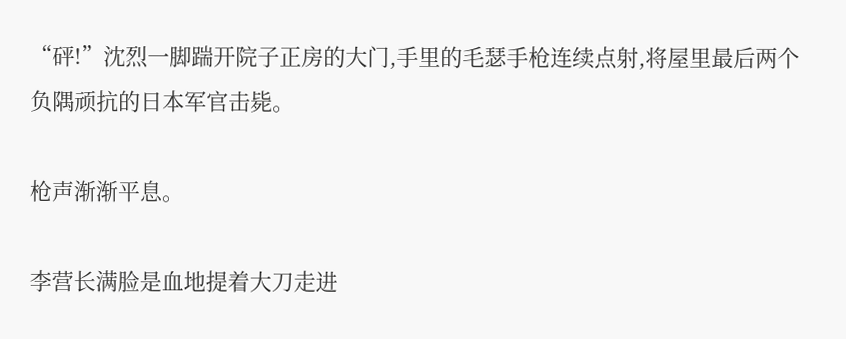“砰!”沈烈一脚踹开院子正房的大门,手里的毛瑟手枪连续点射,将屋里最后两个负隅顽抗的日本军官击毙。

枪声渐渐平息。

李营长满脸是血地提着大刀走进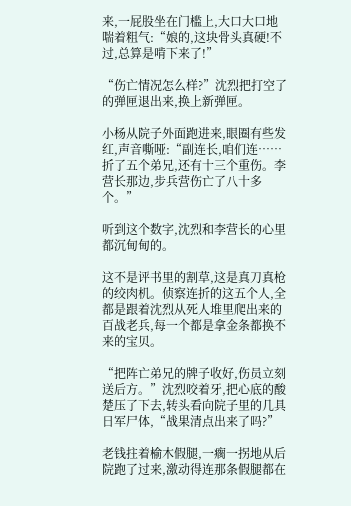来,一屁股坐在门槛上,大口大口地喘着粗气:“娘的,这块骨头真硬!不过,总算是啃下来了!”

“伤亡情况怎么样?”沈烈把打空了的弹匣退出来,换上新弹匣。

小杨从院子外面跑进来,眼圈有些发红,声音嘶哑:“副连长,咱们连……折了五个弟兄,还有十三个重伤。李营长那边,步兵营伤亡了八十多个。”

听到这个数字,沈烈和李营长的心里都沉甸甸的。

这不是评书里的割草,这是真刀真枪的绞肉机。侦察连折的这五个人,全都是跟着沈烈从死人堆里爬出来的百战老兵,每一个都是拿金条都换不来的宝贝。

“把阵亡弟兄的牌子收好,伤员立刻送后方。”沈烈咬着牙,把心底的酸楚压了下去,转头看向院子里的几具日军尸体,“战果清点出来了吗?”

老钱拄着榆木假腿,一瘸一拐地从后院跑了过来,激动得连那条假腿都在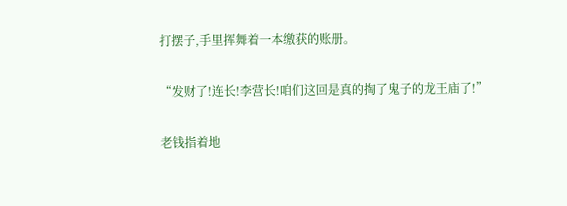打摆子,手里挥舞着一本缴获的账册。

“发财了!连长!李营长!咱们这回是真的掏了鬼子的龙王庙了!”

老钱指着地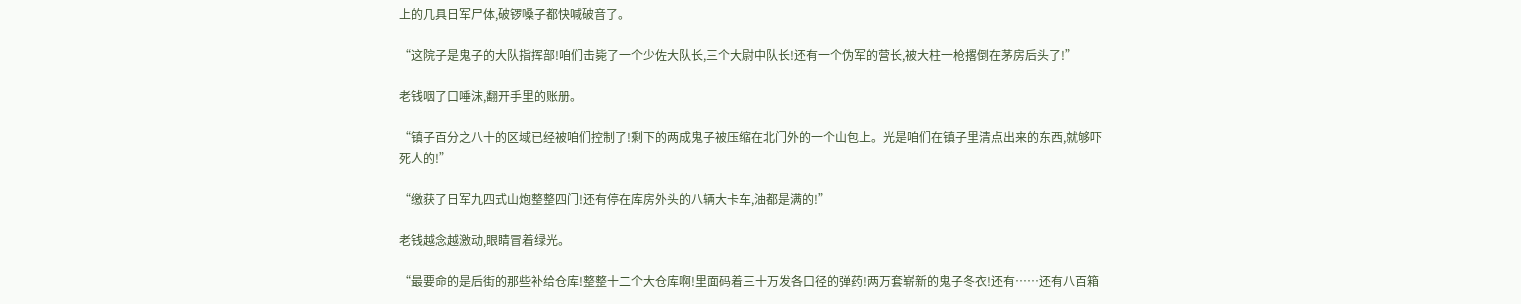上的几具日军尸体,破锣嗓子都快喊破音了。

“这院子是鬼子的大队指挥部!咱们击毙了一个少佐大队长,三个大尉中队长!还有一个伪军的营长,被大柱一枪撂倒在茅房后头了!”

老钱咽了口唾沫,翻开手里的账册。

“镇子百分之八十的区域已经被咱们控制了!剩下的两成鬼子被压缩在北门外的一个山包上。光是咱们在镇子里清点出来的东西,就够吓死人的!”

“缴获了日军九四式山炮整整四门!还有停在库房外头的八辆大卡车,油都是满的!”

老钱越念越激动,眼睛冒着绿光。

“最要命的是后街的那些补给仓库!整整十二个大仓库啊!里面码着三十万发各口径的弹药!两万套崭新的鬼子冬衣!还有……还有八百箱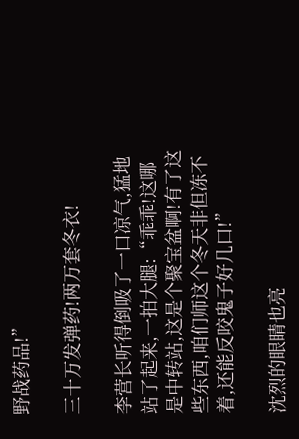野战药品!”

三十万发弹药!两万套冬衣!

李营长听得倒吸了一口凉气,猛地站了起来,一拍大腿:“乖乖!这哪是中转站,这是个聚宝盆啊!有了这些东西,咱们师这个冬天非但冻不着,还能反咬鬼子好几口!”

沈烈的眼睛也亮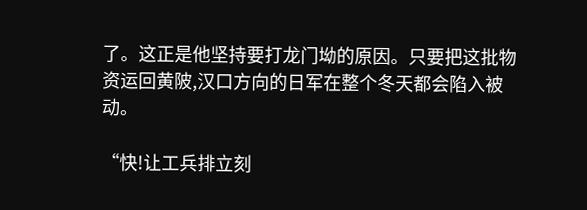了。这正是他坚持要打龙门坳的原因。只要把这批物资运回黄陂,汉口方向的日军在整个冬天都会陷入被动。

“快!让工兵排立刻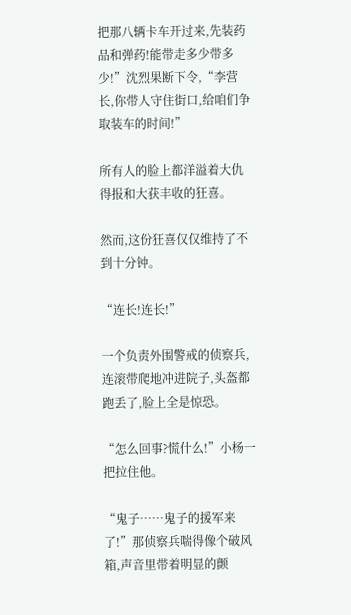把那八辆卡车开过来,先装药品和弹药!能带走多少带多少!”沈烈果断下令,“李营长,你带人守住街口,给咱们争取装车的时间!”

所有人的脸上都洋溢着大仇得报和大获丰收的狂喜。

然而,这份狂喜仅仅维持了不到十分钟。

“连长!连长!”

一个负责外围警戒的侦察兵,连滚带爬地冲进院子,头盔都跑丢了,脸上全是惊恐。

“怎么回事?慌什么!”小杨一把拉住他。

“鬼子……鬼子的援军来了!”那侦察兵喘得像个破风箱,声音里带着明显的颤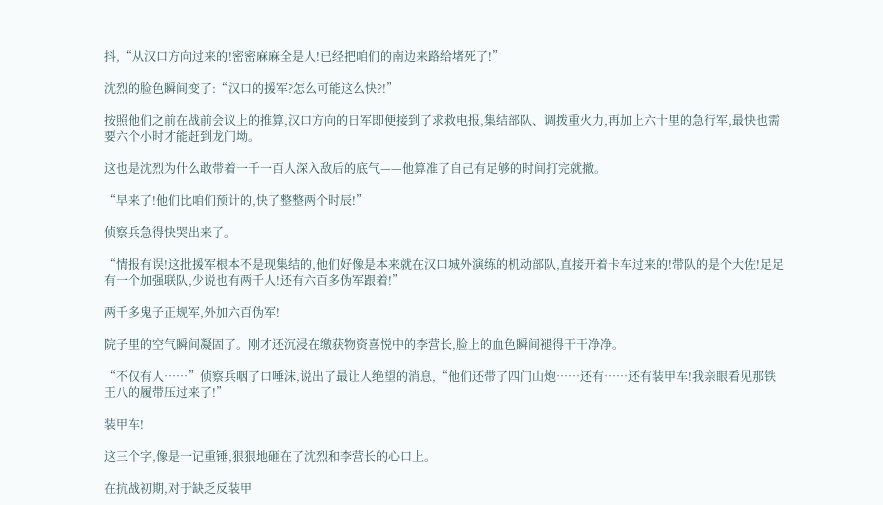抖,“从汉口方向过来的!密密麻麻全是人!已经把咱们的南边来路给堵死了!”

沈烈的脸色瞬间变了:“汉口的援军?怎么可能这么快?!”

按照他们之前在战前会议上的推算,汉口方向的日军即便接到了求救电报,集结部队、调拨重火力,再加上六十里的急行军,最快也需要六个小时才能赶到龙门坳。

这也是沈烈为什么敢带着一千一百人深入敌后的底气——他算准了自己有足够的时间打完就撤。

“早来了!他们比咱们预计的,快了整整两个时辰!”

侦察兵急得快哭出来了。

“情报有误!这批援军根本不是现集结的,他们好像是本来就在汉口城外演练的机动部队,直接开着卡车过来的!带队的是个大佐!足足有一个加强联队,少说也有两千人!还有六百多伪军跟着!”

两千多鬼子正规军,外加六百伪军!

院子里的空气瞬间凝固了。刚才还沉浸在缴获物资喜悦中的李营长,脸上的血色瞬间褪得干干净净。

“不仅有人……”侦察兵咽了口唾沫,说出了最让人绝望的消息,“他们还带了四门山炮……还有……还有装甲车!我亲眼看见那铁王八的履带压过来了!”

装甲车!

这三个字,像是一记重锤,狠狠地砸在了沈烈和李营长的心口上。

在抗战初期,对于缺乏反装甲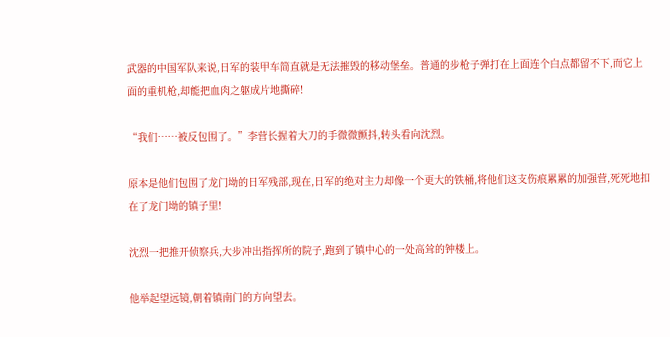武器的中国军队来说,日军的装甲车简直就是无法摧毁的移动堡垒。普通的步枪子弹打在上面连个白点都留不下,而它上面的重机枪,却能把血肉之躯成片地撕碎!

“我们……被反包围了。”李营长握着大刀的手微微颤抖,转头看向沈烈。

原本是他们包围了龙门坳的日军残部,现在,日军的绝对主力却像一个更大的铁桶,将他们这支伤痕累累的加强营,死死地扣在了龙门坳的镇子里!

沈烈一把推开侦察兵,大步冲出指挥所的院子,跑到了镇中心的一处高耸的钟楼上。

他举起望远镜,朝着镇南门的方向望去。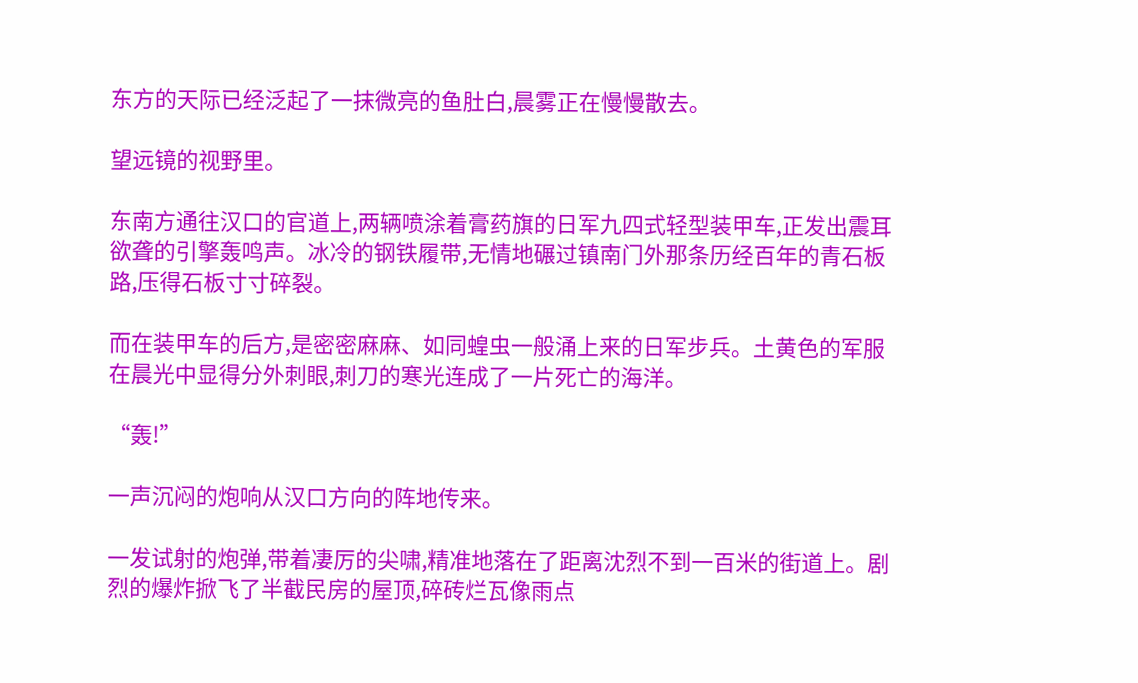东方的天际已经泛起了一抹微亮的鱼肚白,晨雾正在慢慢散去。

望远镜的视野里。

东南方通往汉口的官道上,两辆喷涂着膏药旗的日军九四式轻型装甲车,正发出震耳欲聋的引擎轰鸣声。冰冷的钢铁履带,无情地碾过镇南门外那条历经百年的青石板路,压得石板寸寸碎裂。

而在装甲车的后方,是密密麻麻、如同蝗虫一般涌上来的日军步兵。土黄色的军服在晨光中显得分外刺眼,刺刀的寒光连成了一片死亡的海洋。

“轰!”

一声沉闷的炮响从汉口方向的阵地传来。

一发试射的炮弹,带着凄厉的尖啸,精准地落在了距离沈烈不到一百米的街道上。剧烈的爆炸掀飞了半截民房的屋顶,碎砖烂瓦像雨点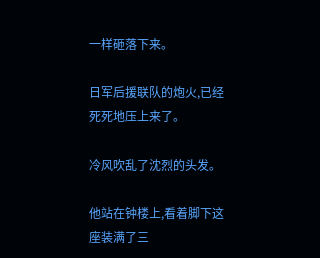一样砸落下来。

日军后援联队的炮火,已经死死地压上来了。

冷风吹乱了沈烈的头发。

他站在钟楼上,看着脚下这座装满了三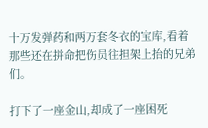十万发弹药和两万套冬衣的宝库,看着那些还在拼命把伤员往担架上抬的兄弟们。

打下了一座金山,却成了一座困死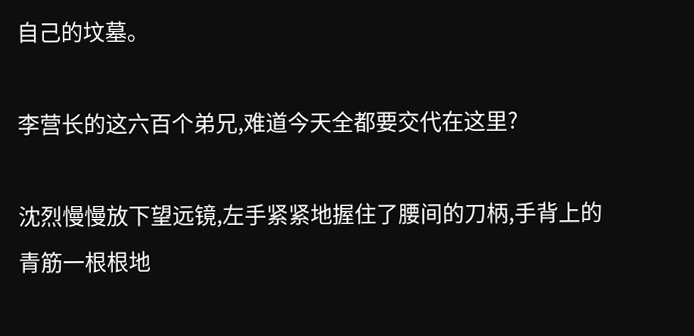自己的坟墓。

李营长的这六百个弟兄,难道今天全都要交代在这里?

沈烈慢慢放下望远镜,左手紧紧地握住了腰间的刀柄,手背上的青筋一根根地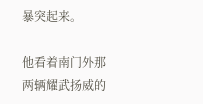暴突起来。

他看着南门外那两辆耀武扬威的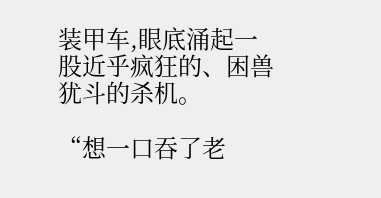装甲车,眼底涌起一股近乎疯狂的、困兽犹斗的杀机。

“想一口吞了老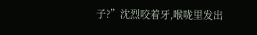子?”沈烈咬着牙,喉咙里发出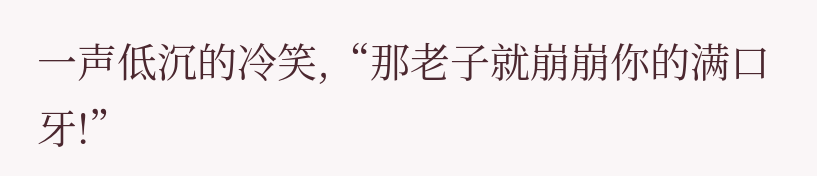一声低沉的冷笑,“那老子就崩崩你的满口牙!”